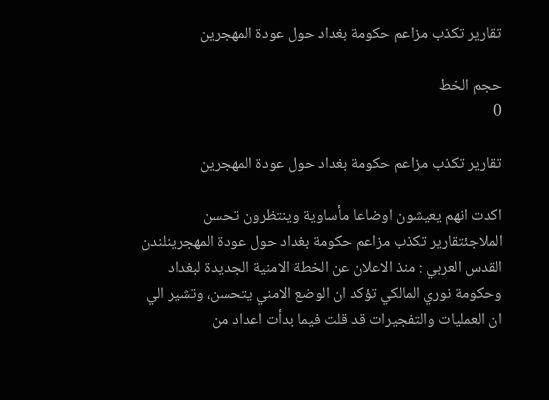تقارير تكذب مزاعم حكومة بغداد حول عودة المهجرين

حجم الخط
0

تقارير تكذب مزاعم حكومة بغداد حول عودة المهجرين

اكدت انهم يعيشون اوضاعا مأساوية وينتظرون تحسن الملاجئتقارير تكذب مزاعم حكومة بغداد حول عودة المهجرينلندن القدس العربي : منذ الاعلان عن الخطة الامنية الجديدة لبغداد وحكومة نوري المالكي تؤكد ان الوضع الامني يتحسن، وتشير الي ان العمليات والتفجيرات قد قلت فيما بدأت اعداد من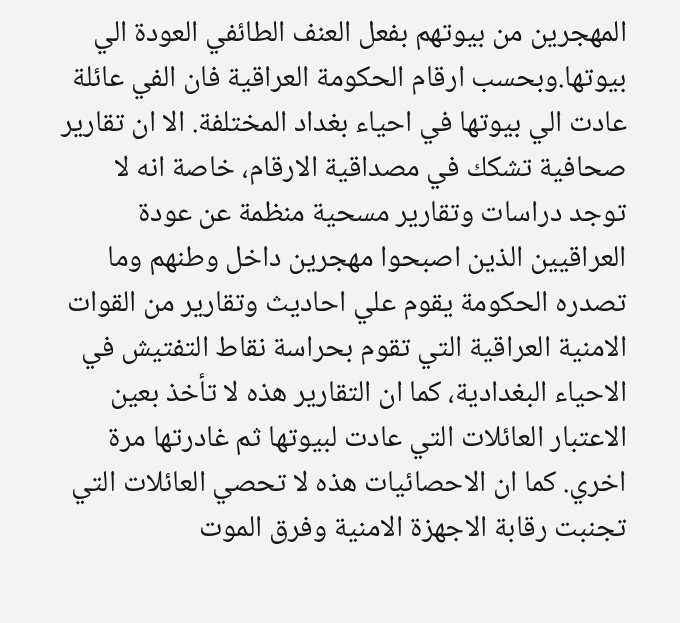المهجرين من بيوتهم بفعل العنف الطائفي العودة الي بيوتها.وبحسب ارقام الحكومة العراقية فان الفي عائلة عادت الي بيوتها في احياء بغداد المختلفة. الا ان تقارير صحافية تشكك في مصداقية الارقام، خاصة انه لا توجد دراسات وتقارير مسحية منظمة عن عودة العراقيين الذين اصبحوا مهجرين داخل وطنهم وما تصدره الحكومة يقوم علي احاديث وتقارير من القوات الامنية العراقية التي تقوم بحراسة نقاط التفتيش في الاحياء البغدادية، كما ان التقارير هذه لا تأخذ بعين الاعتبار العائلات التي عادت لبيوتها ثم غادرتها مرة اخري. كما ان الاحصائيات هذه لا تحصي العائلات التي تجنبت رقابة الاجهزة الامنية وفرق الموت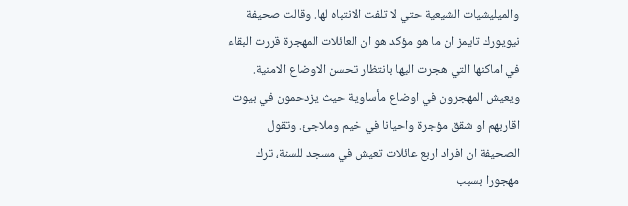والميليشيات الشيعية حتي لا تلفت الانتباه لها. وقالت صحيفة نيويورك تايمز ان ما هو مؤكد هو ان العائلات المهجرة قررت البقاء في اماكنها التي هجرت اليها بانتظار تحسن الاوضاع الامنية. ويعيش المهجرون في اوضاع مأساوية حيث يزدحمون في بيوت اقاربهم او شقق مؤجرة واحيانا في خيم وملاجئ. وتقول الصحيفة ان افراد اربع عائلات تعيش في مسجد للسنة، ترك مهجورا بسبب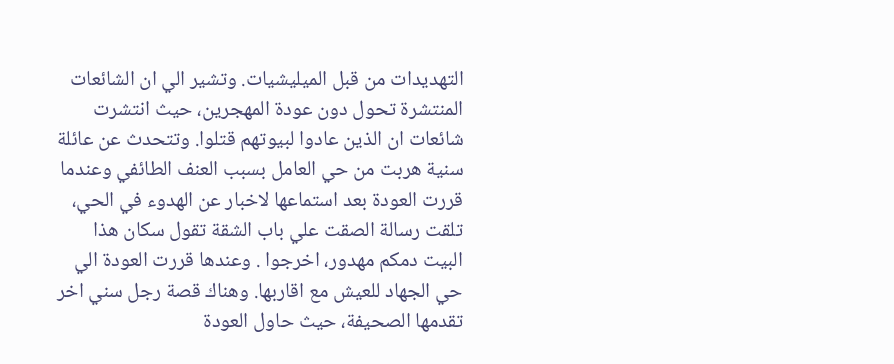التهديدات من قبل الميليشيات. وتشير الي ان الشائعات المنتشرة تحول دون عودة المهجرين، حيث انتشرت شائعات ان الذين عادوا لبيوتهم قتلوا. وتتحدث عن عائلة سنية هربت من حي العامل بسبب العنف الطائفي وعندما قررت العودة بعد استماعها لاخبار عن الهدوء في الحي، تلقت رسالة الصقت علي باب الشقة تقول سكان هذا البيت دمكم مهدور، اخرجوا . وعندها قررت العودة الي حي الجهاد للعيش مع اقاربها. وهناك قصة رجل سني اخر تقدمها الصحيفة، حيث حاول العودة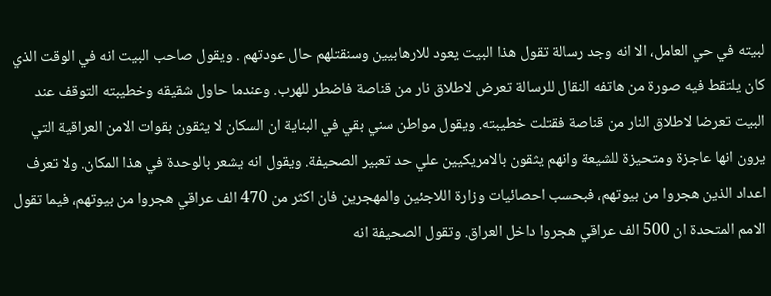لبيته في حي العامل، الا انه وجد رسالة تقول هذا البيت يعود للارهابيين وسنقتلهم حال عودتهم . ويقول صاحب البيت انه في الوقت الذي كان يلتقط فيه صورة من هاتفه النقال للرسالة تعرض لاطلاق نار من قناصة فاضطر للهرب. وعندما حاول شقيقه وخطيبته التوقف عند البيت تعرضا لاطلاق النار من قناصة فقتلت خطيبته. ويقول مواطن سني بقي في البناية ان السكان لا يثقون بقوات الامن العراقية التي يرون انها عاجزة ومتحيزة للشيعة وانهم يثقون بالامريكيين علي حد تعبير الصحيفة. ويقول انه يشعر بالوحدة في هذا المكان. ولا تعرف اعداد الذين هجروا من بيوتهم، فبحسب احصائيات وزارة اللاجئين والمهجرين فان اكثر من 470 الف عراقي هجروا من بيوتهم، فيما تقول الامم المتحدة ان 500 الف عراقي هجروا داخل العراق. وتقول الصحيفة انه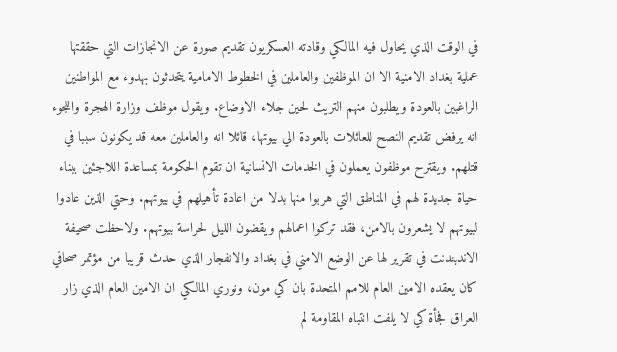في الوقت الذي يحاول فيه المالكي وقادته العسكريون تقديم صورة عن الانجازات التي حققتها عملية بغداد الامنية الا ان الموظفين والعاملين في الخطوط الامامية يتحدثون بهدوء مع المواطنين الراغبين بالعودة ويطلبون منهم التريث لحين جلاء الاوضاع. ويقول موظف وزارة الهجرة واللجوء انه يرفض تقديم النصح للعائلات بالعودة الي بيوتها، قائلا انه والعاملين معه قد يكونون سببا في قتلهم. ويقترح موظفون يعملون في الخدمات الانسانية ان تقوم الحكومة بمساعدة اللاجئين ببناء حياة جديدة لهم في المناطق التي هربوا منها بدلا من اعادة تأهيلهم في بيوتهم. وحتي الذين عادوا لبيوتهم لا يشعرون بالامن، فقد تركوا اعمالهم ويقضون الليل لحراسة بيوتهم. ولاحظت صحيفة الاندبندنت في تقرير لها عن الوضع الامني في بغداد والانفجار الذي حدث قريبا من مؤتمر صحافي كان يعقده الامين العام للامم المتحدة بان كي مون، ونوري المالكي ان الامين العام الذي زار العراق فجأة كي لا يلفت انتباه المقاومة لم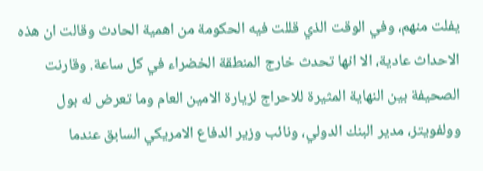يفلت منهم، وفي الوقت الذي قللت فيه الحكومة من اهمية الحادث وقالت ان هذه الاحداث عادية، الا انها تحدث خارج المنطقة الخضراء في كل ساعة. وقارنت الصحيفة بين النهاية المثيرة للاحراج لزيارة الامين العام وما تعرض له بول وولفويتز، مدير البنك الدولي، ونائب وزير الدفاع الامريكي السابق عندما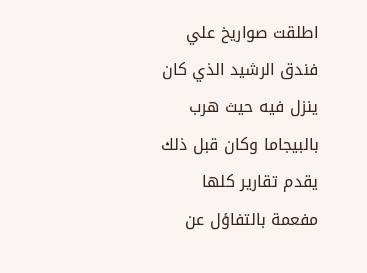اطلقت صواريخ علي فندق الرشيد الذي كان ينزل فيه حيث هرب بالبيجاما وكان قبل ذلك يقدم تقارير كلها مفعمة بالتفاؤل عن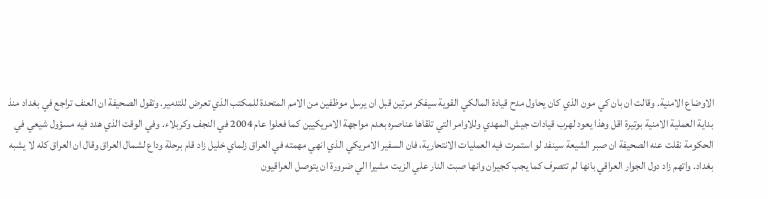الاوضاع الامنية. وقالت ان بان كي مون الذي كان يحاول مدح قيادة المالكي القوية سيفكر مرتين قبل ان يرسل موظفين من الامم المتحدة للمكتب الذي تعرض للتدمير. وتقول الصحيفة ان العنف تراجع في بغداد منذ بداية العملية الامنية بوتيرة اقل وهذا يعود لهرب قيادات جيش المهدي وللاوامر التي تلقاها عناصره بعدم مواجهة الامريكيين كما فعلوا عام 2004 في النجف وكربلاء. وفي الوقت الذي هدد فيه مسؤول شيعي في الحكومة نقلت عنه الصحيفة ان صبر الشيعة سينفد لو استمرت فيه العمليات الانتحارية، فان السفير الامريكي الذي انهي مهمته في العراق زلماي خليل زاد قام برحلة وداع لشمال العراق وقال ان العراق كله لا يشبه بغداد. واتهم زاد دول الجوار العراقي بانها لم تتصرف كما يجب كجيران وانها صبت النار علي الزيت مشيرا الي ضرورة ان يتوصل العراقيون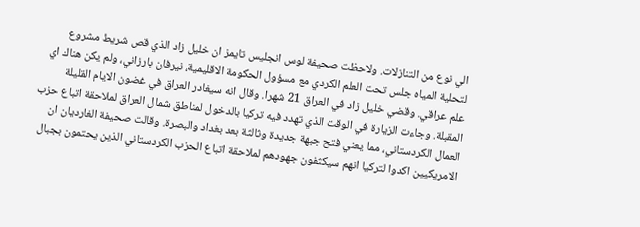الي نوع من التنازلات. ولاحظت صحيفة لوس انجليس تايمز ان خليل زاد الذي قص شريط مشروع لتحلية المياه جلس تحت العلم الكردي مع مسؤول الحكومة الاقليمية، نيرفان بارزاني، ولم يكن هناك اي علم عراقي. وقضي خليل زاد في العراق 21 شهرا. وقال انه سيغادر العراق في غضون الايام القليلة المقبلة. وجاءت الزيارة في الوقت الذي تهدد فيه تركيا بالدخول لمناطق شمال العراق لملاحقة اتباع حزب العمال الكردستاني، مما يعني فتح جبهة جديدة وثالثة بعد بغداد والبصرة. وقالت صحيفة الغارديان ان الامريكيين اكدوا لتركيا انهم سيكثفون جهودهم لملاحقة اتباع الحزب الكردستاني الذين يحتمون بجبال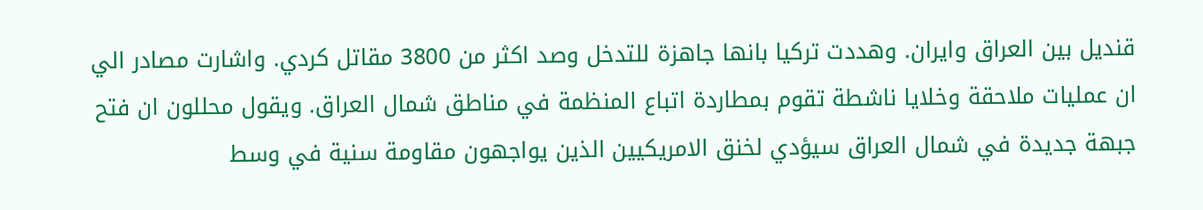قنديل بين العراق وايران. وهددت تركيا بانها جاهزة للتدخل وصد اكثر من 3800 مقاتل كردي. واشارت مصادر الي ان عمليات ملاحقة وخلايا ناشطة تقوم بمطاردة اتباع المنظمة في مناطق شمال العراق. ويقول محللون ان فتح جبهة جديدة في شمال العراق سيؤدي لخنق الامريكيين الذين يواجهون مقاومة سنية في وسط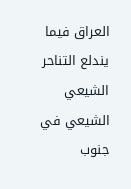العراق فيما يندلع التناحر الشيعي الشيعي في جنوب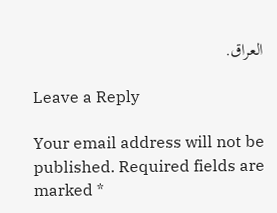العراق.

Leave a Reply

Your email address will not be published. Required fields are marked *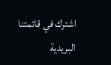اشترك في قائمتنا البريدية